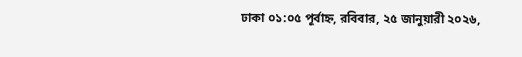ঢাকা ০১:০৫ পূর্বাহ্ন, রবিবার, ২৫ জানুয়ারী ২০২৬,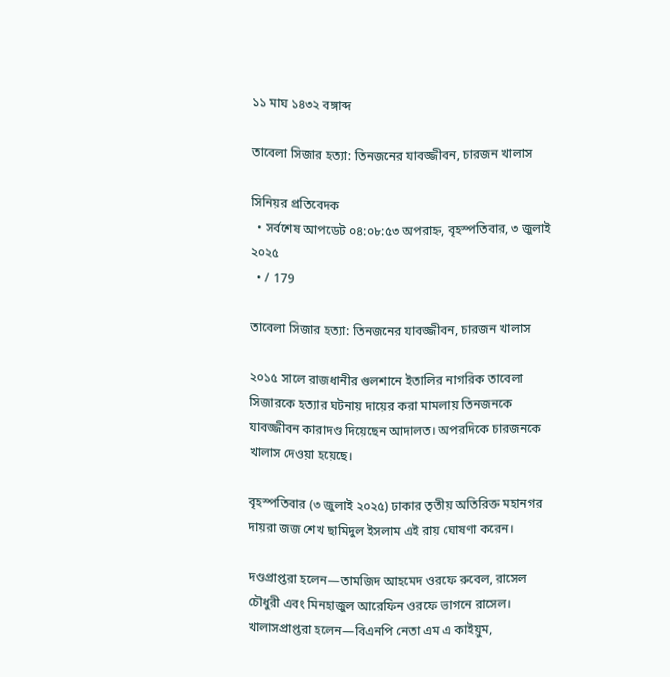১১ মাঘ ১৪৩২ বঙ্গাব্দ

তাবেলা সিজার হত্যা: তিনজনের যাবজ্জীবন, চারজন খালাস

সিনিয়র প্রতিবেদক
  • সর্বশেষ আপডেট ০৪:০৮:৫৩ অপরাহ্ন, বৃহস্পতিবার, ৩ জুলাই ২০২৫
  • / 179

তাবেলা সিজার হত্যা: তিনজনের যাবজ্জীবন, চারজন খালাস

২০১৫ সালে রাজধানীর গুলশানে ইতালির নাগরিক তাবেলা সিজারকে হত্যার ঘটনায় দায়ের করা মামলায় তিনজনকে যাবজ্জীবন কারাদণ্ড দিয়েছেন আদালত। অপরদিকে চারজনকে খালাস দেওয়া হয়েছে।

বৃহস্পতিবার (৩ জুলাই ২০২৫) ঢাকার তৃতীয় অতিরিক্ত মহানগর দায়রা জজ শেখ ছামিদুল ইসলাম এই রায় ঘোষণা করেন।

দণ্ডপ্রাপ্তরা হলেন—তামজিদ আহমেদ ওরফে রুবেল, রাসেল চৌধুরী এবং মিনহাজুল আরেফিন ওরফে ভাগনে রাসেল।
খালাসপ্রাপ্তরা হলেন—বিএনপি নেতা এম এ কাইয়ুম,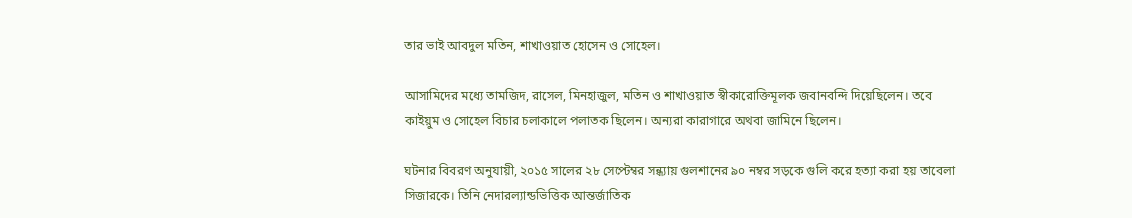তার ভাই আবদুল মতিন, শাখাওয়াত হোসেন ও সোহেল।

আসামিদের মধ্যে তামজিদ, রাসেল, মিনহাজুল, মতিন ও শাখাওয়াত স্বীকারোক্তিমূলক জবানবন্দি দিয়েছিলেন। তবে কাইয়ুম ও সোহেল বিচার চলাকালে পলাতক ছিলেন। অন্যরা কারাগারে অথবা জামিনে ছিলেন।

ঘটনার বিবরণ অনুযায়ী, ২০১৫ সালের ২৮ সেপ্টেম্বর সন্ধ্যায় গুলশানের ৯০ নম্বর সড়কে গুলি করে হত্যা করা হয় তাবেলা সিজারকে। তিনি নেদারল্যান্ডভিত্তিক আন্তর্জাতিক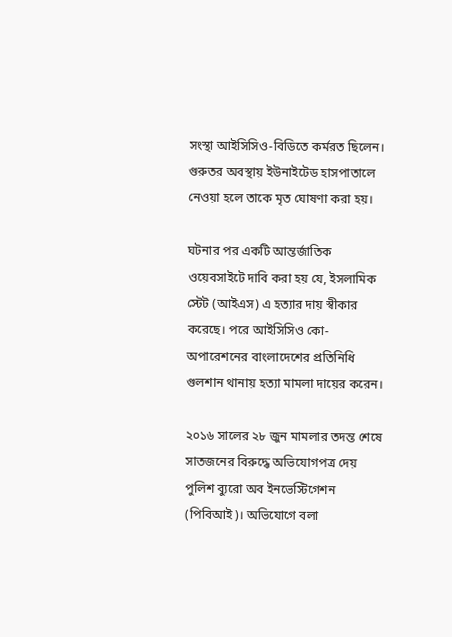সংস্থা আইসিসিও-বিডিতে কর্মরত ছিলেন। গুরুতর অবস্থায় ইউনাইটেড হাসপাতালে নেওয়া হলে তাকে মৃত ঘোষণা করা হয়।

ঘটনার পর একটি আন্তর্জাতিক ওয়েবসাইটে দাবি করা হয় যে, ইসলামিক স্টেট (আইএস) এ হত্যার দায় স্বীকার করেছে। পরে আইসিসিও কো-অপারেশনের বাংলাদেশের প্রতিনিধি গুলশান থানায় হত্যা মামলা দায়ের করেন।

২০১৬ সালের ২৮ জুন মামলার তদন্ত শেষে সাতজনের বিরুদ্ধে অভিযোগপত্র দেয় পুলিশ ব্যুরো অব ইনভেস্টিগেশন (পিবিআই)। অভিযোগে বলা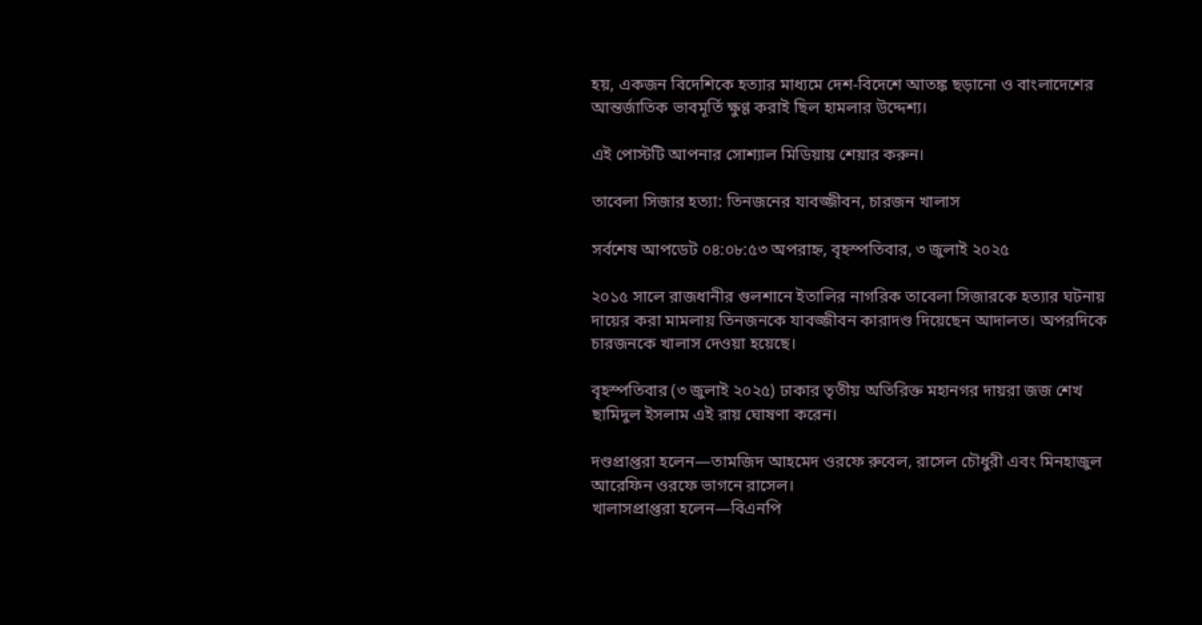হয়, একজন বিদেশিকে হত্যার মাধ্যমে দেশ-বিদেশে আতঙ্ক ছড়ানো ও বাংলাদেশের আন্তর্জাতিক ভাবমূর্তি ক্ষুণ্ণ করাই ছিল হামলার উদ্দেশ্য।

এই পোস্টটি আপনার সোশ্যাল মিডিয়ায় শেয়ার করুন।

তাবেলা সিজার হত্যা: তিনজনের যাবজ্জীবন, চারজন খালাস

সর্বশেষ আপডেট ০৪:০৮:৫৩ অপরাহ্ন, বৃহস্পতিবার, ৩ জুলাই ২০২৫

২০১৫ সালে রাজধানীর গুলশানে ইতালির নাগরিক তাবেলা সিজারকে হত্যার ঘটনায় দায়ের করা মামলায় তিনজনকে যাবজ্জীবন কারাদণ্ড দিয়েছেন আদালত। অপরদিকে চারজনকে খালাস দেওয়া হয়েছে।

বৃহস্পতিবার (৩ জুলাই ২০২৫) ঢাকার তৃতীয় অতিরিক্ত মহানগর দায়রা জজ শেখ ছামিদুল ইসলাম এই রায় ঘোষণা করেন।

দণ্ডপ্রাপ্তরা হলেন—তামজিদ আহমেদ ওরফে রুবেল, রাসেল চৌধুরী এবং মিনহাজুল আরেফিন ওরফে ভাগনে রাসেল।
খালাসপ্রাপ্তরা হলেন—বিএনপি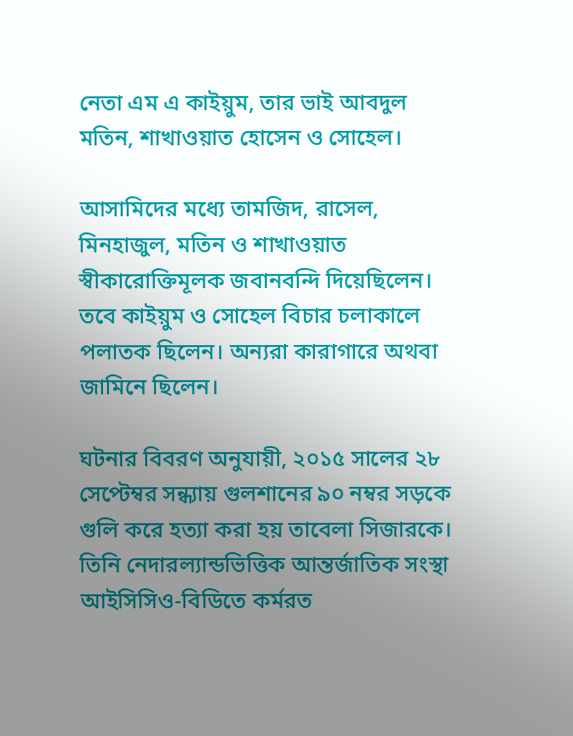নেতা এম এ কাইয়ুম, তার ভাই আবদুল মতিন, শাখাওয়াত হোসেন ও সোহেল।

আসামিদের মধ্যে তামজিদ, রাসেল, মিনহাজুল, মতিন ও শাখাওয়াত স্বীকারোক্তিমূলক জবানবন্দি দিয়েছিলেন। তবে কাইয়ুম ও সোহেল বিচার চলাকালে পলাতক ছিলেন। অন্যরা কারাগারে অথবা জামিনে ছিলেন।

ঘটনার বিবরণ অনুযায়ী, ২০১৫ সালের ২৮ সেপ্টেম্বর সন্ধ্যায় গুলশানের ৯০ নম্বর সড়কে গুলি করে হত্যা করা হয় তাবেলা সিজারকে। তিনি নেদারল্যান্ডভিত্তিক আন্তর্জাতিক সংস্থা আইসিসিও-বিডিতে কর্মরত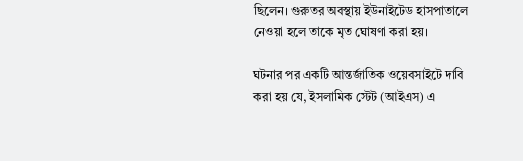ছিলেন। গুরুতর অবস্থায় ইউনাইটেড হাসপাতালে নেওয়া হলে তাকে মৃত ঘোষণা করা হয়।

ঘটনার পর একটি আন্তর্জাতিক ওয়েবসাইটে দাবি করা হয় যে, ইসলামিক স্টেট (আইএস) এ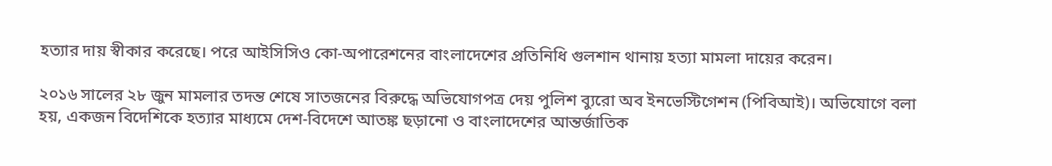হত্যার দায় স্বীকার করেছে। পরে আইসিসিও কো-অপারেশনের বাংলাদেশের প্রতিনিধি গুলশান থানায় হত্যা মামলা দায়ের করেন।

২০১৬ সালের ২৮ জুন মামলার তদন্ত শেষে সাতজনের বিরুদ্ধে অভিযোগপত্র দেয় পুলিশ ব্যুরো অব ইনভেস্টিগেশন (পিবিআই)। অভিযোগে বলা হয়, একজন বিদেশিকে হত্যার মাধ্যমে দেশ-বিদেশে আতঙ্ক ছড়ানো ও বাংলাদেশের আন্তর্জাতিক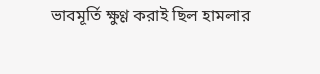ভাবমূর্তি ক্ষুণ্ণ করাই ছিল হামলার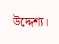উদ্দেশ্য।